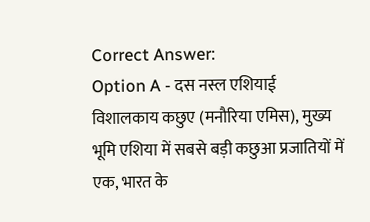Correct Answer:
Option A - दस नस्ल एशियाई विशालकाय कछुए (मनौरिया एमिस), मुख्य भूमि एशिया में सबसे बड़ी कछुआ प्रजातियों में एक, भारत के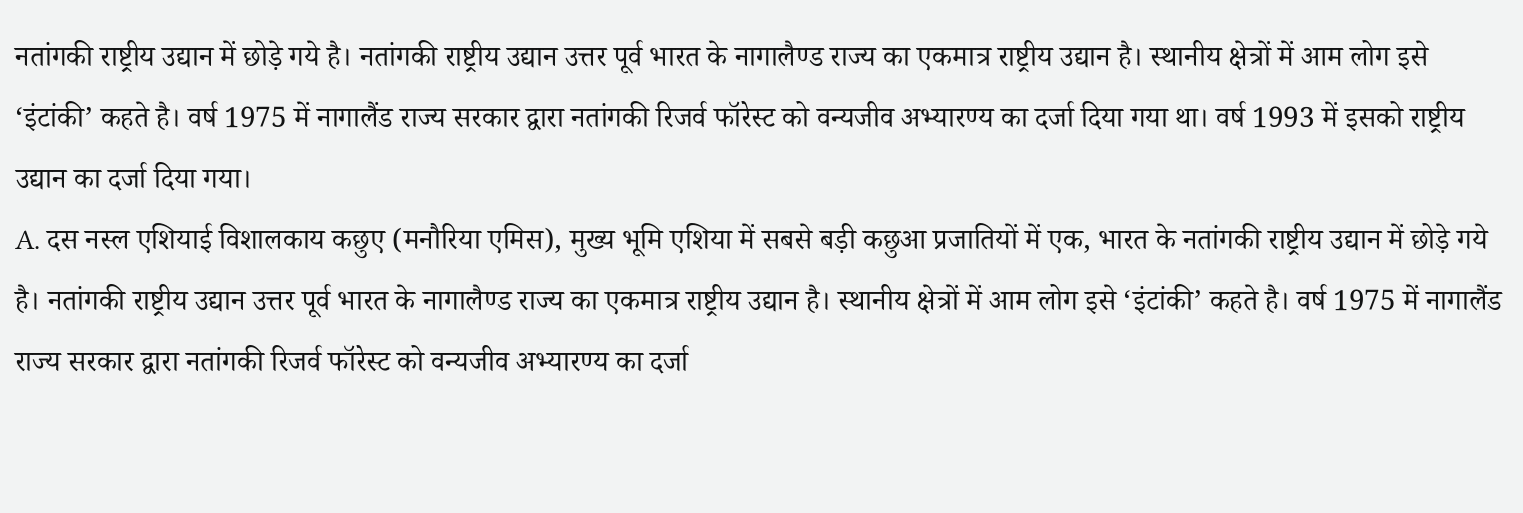नतांगकी राष्ट्रीय उद्यान में छोड़े गये है। नतांगकी राष्ट्रीय उद्यान उत्तर पूर्व भारत के नागालैण्ड राज्य का एकमात्र राष्ट्रीय उद्यान है। स्थानीय क्षेत्रों में आम लोग इसे ‘इंटांकी’ कहते है। वर्ष 1975 में नागालैंड राज्य सरकार द्वारा नतांगकी रिजर्व फॉरेस्ट को वन्यजीव अभ्यारण्य का दर्जा दिया गया था। वर्ष 1993 में इसको राष्ट्रीय उद्यान का दर्जा दिया गया।
A. दस नस्ल एशियाई विशालकाय कछुए (मनौरिया एमिस), मुख्य भूमि एशिया में सबसे बड़ी कछुआ प्रजातियों में एक, भारत के नतांगकी राष्ट्रीय उद्यान में छोड़े गये है। नतांगकी राष्ट्रीय उद्यान उत्तर पूर्व भारत के नागालैण्ड राज्य का एकमात्र राष्ट्रीय उद्यान है। स्थानीय क्षेत्रों में आम लोग इसे ‘इंटांकी’ कहते है। वर्ष 1975 में नागालैंड राज्य सरकार द्वारा नतांगकी रिजर्व फॉरेस्ट को वन्यजीव अभ्यारण्य का दर्जा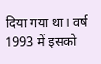दिया गया था। वर्ष 1993 में इसको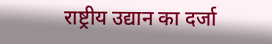राष्ट्रीय उद्यान का दर्जा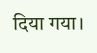दिया गया।